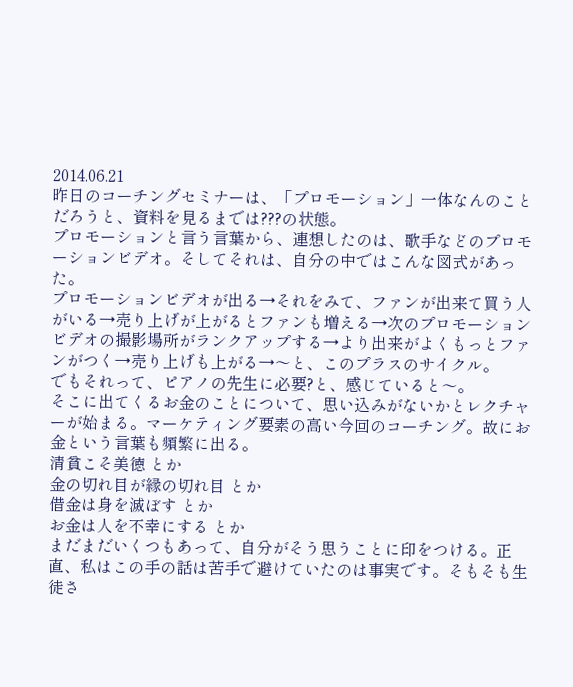2014.06.21
昨日のコーチングセミナーは、「プロモーション」一体なんのことだろうと、資料を見るまでは???の状態。
プロモーションと言う言葉から、連想したのは、歌手などのプロモーションビデオ。そしてそれは、自分の中ではこんな図式があった。
プロモーションビデオが出る→それをみて、ファンが出来て買う人がいる→売り上げが上がるとファンも増える→次のプロモーションビデオの撮影場所がランクアップする→より出来がよくもっとファンがつく→売り上げも上がる→〜と、このプラスのサイクル。
でもそれって、ピアノの先生に必要?と、感じていると〜。
そこに出てくるお金のことについて、思い込みがないかとレクチャーが始まる。マーケティング要素の高い今回のコーチング。故にお金という言葉も頻繁に出る。
清貧こそ美徳 とか
金の切れ目が縁の切れ目 とか
借金は身を滅ぼす とか
お金は人を不幸にする とか
まだまだいくつもあって、自分がそう思うことに印をつける。正直、私はこの手の話は苦手で避けていたのは事実です。そもそも生徒さ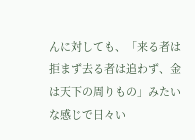んに対しても、「来る者は拒まず去る者は追わず、金は天下の周りもの」みたいな感じで日々い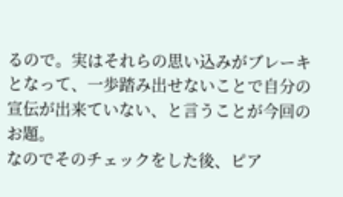るので。実はそれらの思い込みがブレーキとなって、一歩踏み出せないことで自分の宣伝が出来ていない、と言うことが今回のお題。
なのでそのチェックをした後、ピア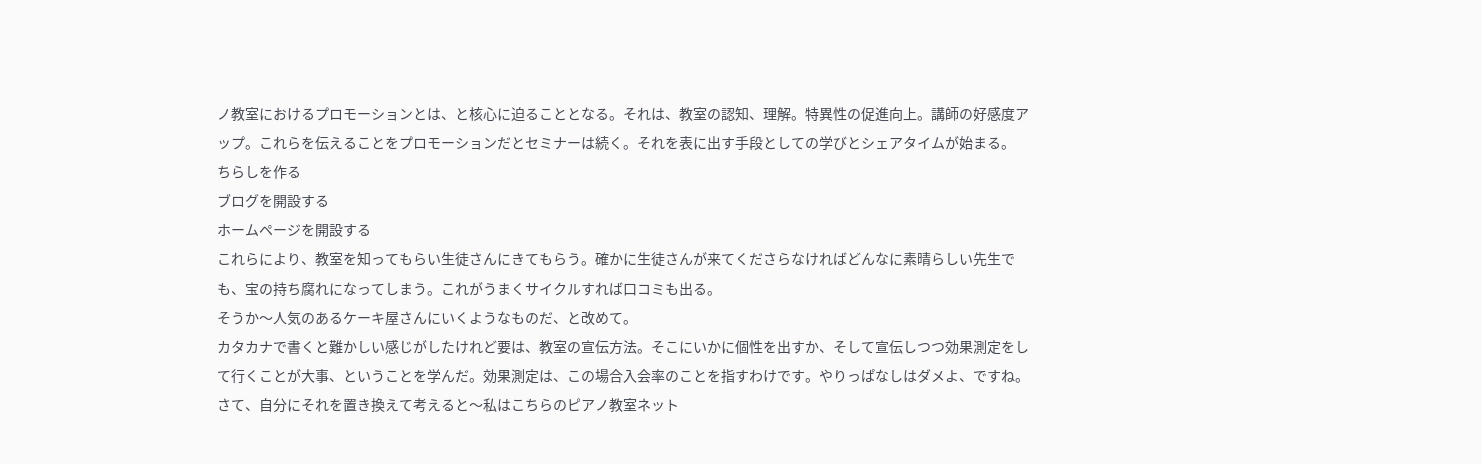ノ教室におけるプロモーションとは、と核心に迫ることとなる。それは、教室の認知、理解。特異性の促進向上。講師の好感度アップ。これらを伝えることをプロモーションだとセミナーは続く。それを表に出す手段としての学びとシェアタイムが始まる。
ちらしを作る
ブログを開設する
ホームページを開設する
これらにより、教室を知ってもらい生徒さんにきてもらう。確かに生徒さんが来てくださらなければどんなに素晴らしい先生でも、宝の持ち腐れになってしまう。これがうまくサイクルすれば口コミも出る。
そうか〜人気のあるケーキ屋さんにいくようなものだ、と改めて。
カタカナで書くと難かしい感じがしたけれど要は、教室の宣伝方法。そこにいかに個性を出すか、そして宣伝しつつ効果測定をして行くことが大事、ということを学んだ。効果測定は、この場合入会率のことを指すわけです。やりっぱなしはダメよ、ですね。
さて、自分にそれを置き換えて考えると〜私はこちらのピアノ教室ネット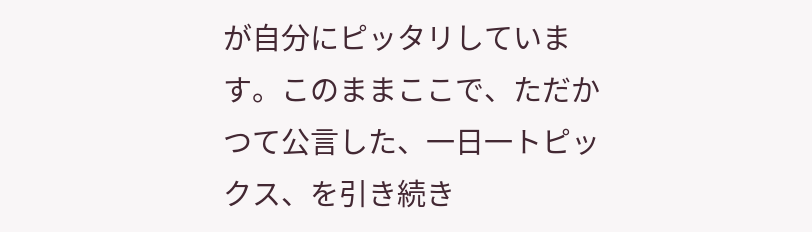が自分にピッタリしています。このままここで、ただかつて公言した、一日一トピックス、を引き続き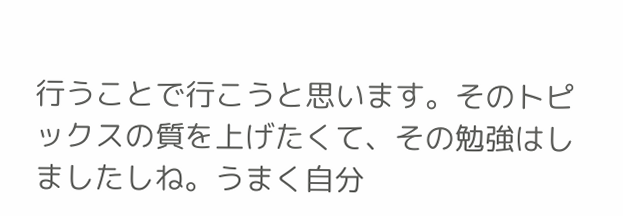行うことで行こうと思います。そのトピックスの質を上げたくて、その勉強はしましたしね。うまく自分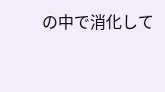の中で消化して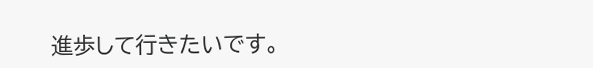進歩して行きたいです。